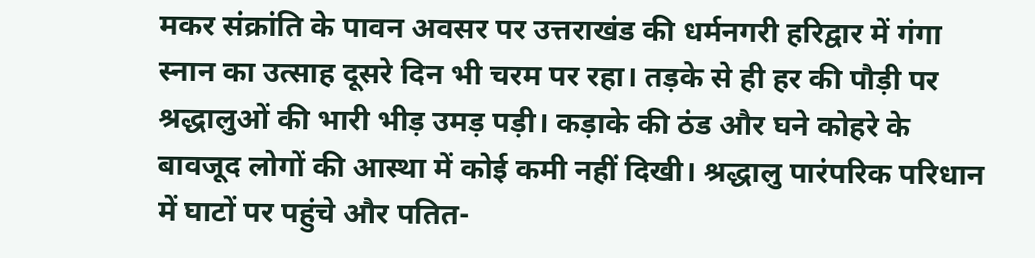मकर संक्रांति के पावन अवसर पर उत्तराखंड की धर्मनगरी हरिद्वार में गंगा स्नान का उत्साह दूसरे दिन भी चरम पर रहा। तड़के से ही हर की पौड़ी पर श्रद्धालुओं की भारी भीड़ उमड़ पड़ी। कड़ाके की ठंड और घने कोहरे के बावजूद लोगों की आस्था में कोई कमी नहीं दिखी। श्रद्धालु पारंपरिक परिधान में घाटों पर पहुंचे और पतित-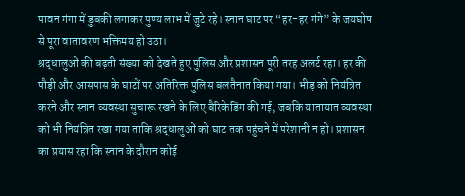पावन गंगा में डुबकी लगाकर पुण्य लाभ में जुटे रहे। स्नान घाट पर “हर-हर गंगे” के जयघोष से पूरा वातावरण भक्तिमय हो उठा।
श्रद्धालुओं की बढ़ती संख्या को देखते हुए पुलिस और प्रशासन पूरी तरह अलर्ट रहा। हर की पौड़ी और आसपास के घाटों पर अतिरिक्त पुलिस बलतैनात किया गया। भीड़ को नियंत्रित करने और स्नान व्यवस्था सुचारू रखने के लिए बैरिकेडिंग की गई, जबकि यातायात व्यवस्था को भी नियंत्रित रखा गया ताकि श्रद्धालुओं को घाट तक पहुंचने में परेशानी न हो। प्रशासन का प्रयास रहा कि स्नान के दौरान कोई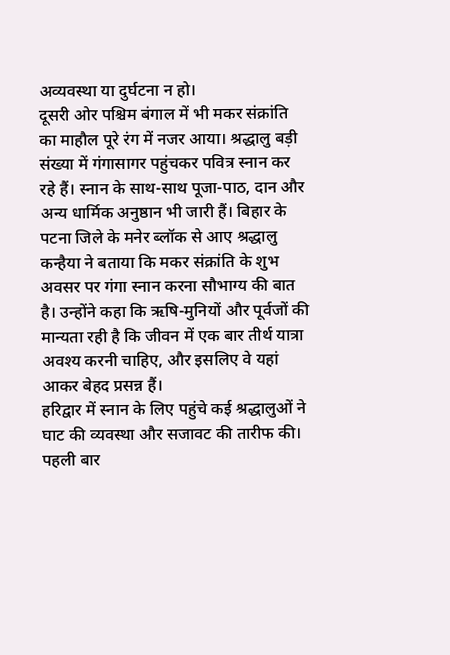अव्यवस्था या दुर्घटना न हो।
दूसरी ओर पश्चिम बंगाल में भी मकर संक्रांति का माहौल पूरे रंग में नजर आया। श्रद्धालु बड़ी संख्या में गंगासागर पहुंचकर पवित्र स्नान कर रहे हैं। स्नान के साथ-साथ पूजा-पाठ, दान और अन्य धार्मिक अनुष्ठान भी जारी हैं। बिहार के पटना जिले के मनेर ब्लॉक से आए श्रद्धालु कन्हैया ने बताया कि मकर संक्रांति के शुभ अवसर पर गंगा स्नान करना सौभाग्य की बात है। उन्होंने कहा कि ऋषि-मुनियों और पूर्वजों की मान्यता रही है कि जीवन में एक बार तीर्थ यात्रा अवश्य करनी चाहिए, और इसलिए वे यहां आकर बेहद प्रसन्न हैं।
हरिद्वार में स्नान के लिए पहुंचे कई श्रद्धालुओं ने घाट की व्यवस्था और सजावट की तारीफ की। पहली बार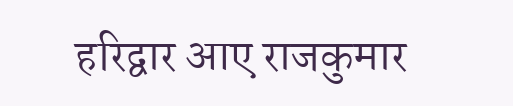हरिद्वार आए राजकुमार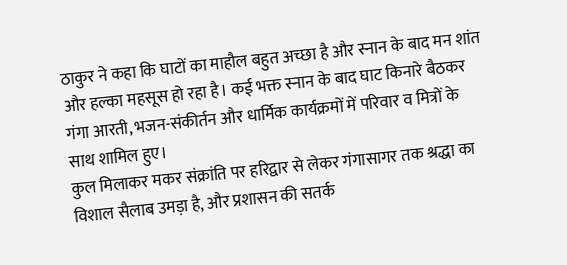ठाकुर ने कहा कि घाटों का माहौल बहुत अच्छा है और स्नान के बाद मन शांत और हल्का महसूस हो रहा है। कई भक्त स्नान के बाद घाट किनारे बैठकर गंगा आरती, भजन-संकीर्तन और धार्मिक कार्यक्रमों में परिवार व मित्रों के साथ शामिल हुए।
कुल मिलाकर मकर संक्रांति पर हरिद्वार से लेकर गंगासागर तक श्रद्धा का विशाल सैलाब उमड़ा है, और प्रशासन की सतर्क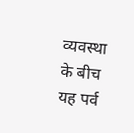व्यवस्था के बीच यह पर्व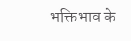भक्तिभाव के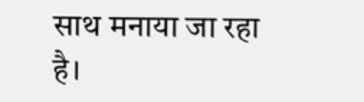साथ मनाया जा रहा है।